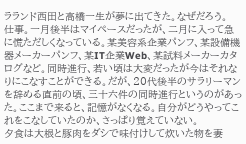ラランド西田と高橋一生が夢に出てきた。なぜだろう。
仕事。一月後半はマイペースだったが、二月に入って急に慌ただしくなっている。某美容系企業パンフ、某設備機器メーカーパンフ、某IT企業Web、某試料メーカーカタログなど。同時進行、若い頃は大変だったが今はそれなりにこなすことができる。だが、20代後半のサラリーマンを辞める直前の頃、三十六件の同時進行というのがあった。ここまで来ると、記憶がなくなる。自分がどうやってこれをこなしていたのか、さっぱり覚えていない。
夕食は大根と豚肉をダシで味付けして炊いた物を妻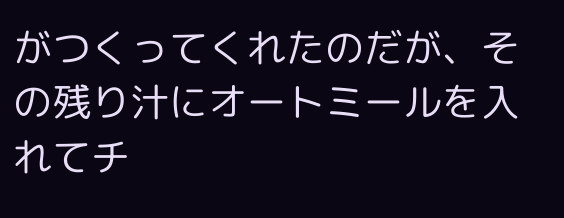がつくってくれたのだが、その残り汁にオートミールを入れてチ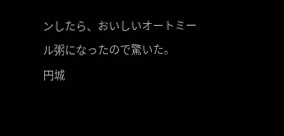ンしたら、おいしいオートミール粥になったので驚いた。
円城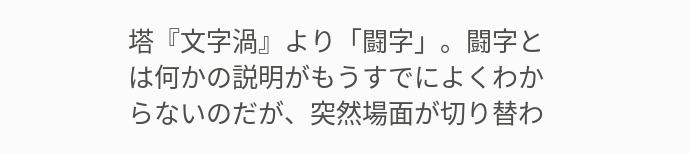塔『文字渦』より「闘字」。闘字とは何かの説明がもうすでによくわからないのだが、突然場面が切り替わ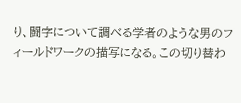り、闘字について調べる学者のような男のフィールドワークの描写になる。この切り替わ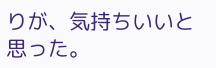りが、気持ちいいと思った。